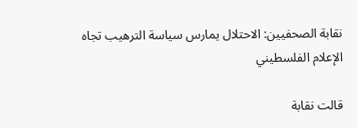نقابة الصحفيين: الاحتلال يمارس سياسة الترهيب تجاه الإعلام الفلسطيني

قالت نقابة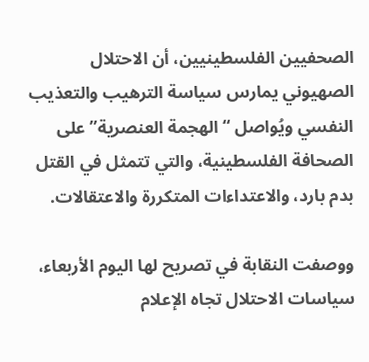الصحفيين الفلسطينيين، أن الاحتلال الصهيوني يمارس سياسة الترهيب والتعذيب النفسي ويُواصل “الهجمة العنصرية” على الصحافة الفلسطينية، والتي تتمثل في القتل بدم بارد، والاعتداءات المتكررة والاعتقالات.

ووصفت النقابة في تصريح لها اليوم الأربعاء، سياسات الاحتلال تجاه الإعلام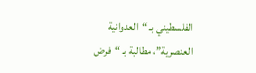الفلسطيني بـ “العدوانية العنصرية”، مطالبة بـ “فرض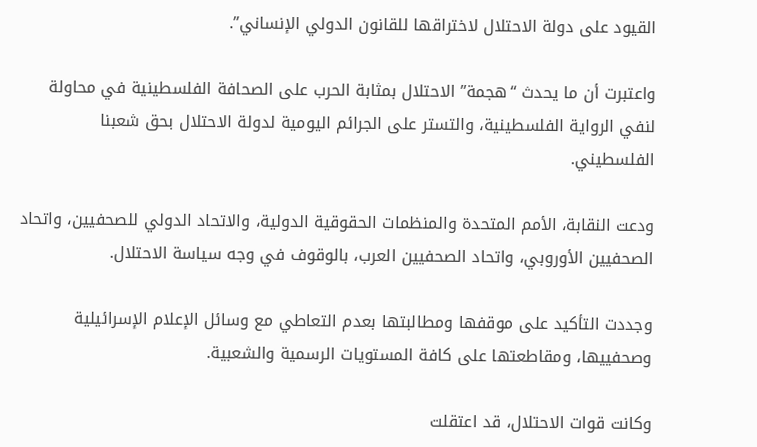القيود على دولة الاحتلال لاختراقها للقانون الدولي الإنساني”.

واعتبرت أن ما يحدث “هجمة” الاحتلال بمثابة الحرب على الصحافة الفلسطينية في محاولة لنفي الرواية الفلسطينية، والتستر على الجرائم اليومية لدولة الاحتلال بحق شعبنا الفلسطيني.

ودعت النقابة، الأمم المتحدة والمنظمات الحقوقية الدولية، والاتحاد الدولي للصحفيين، واتحاد الصحفيين الأوروبي، واتحاد الصحفيين العرب، بالوقوف في وجه سياسة الاحتلال.

وجددت التأكيد على موقفها ومطالبتها بعدم التعاطي مع وسائل الإعلام الإسرائيلية وصحفييها، ومقاطعتها على كافة المستويات الرسمية والشعبية.

وكانت قوات الاحتلال، قد اعتقلت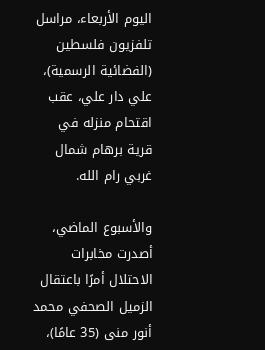اليوم الأربعاء، مراسل تلفزيون فلسطين (الفضائية الرسمية)، علي دار علي، عقب اقتحام منزله في قرية برهام شمال غربي رام الله.

والأسبوع الماضي، أصدرت مخابرات الاحتلال أمرًا باعتقال الزميل الصحفي محمد أنور منى (35 عامًا)،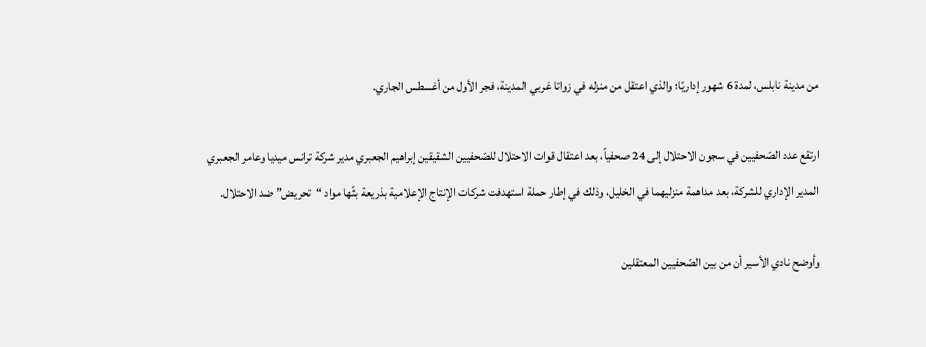من مدينة نابلس، لمدة 6 شهور إداريًا؛ والذي اعتقل من منزله في زواتا غربي المدينة، فجر الأول من أغسطس الجاري.

ارتقع عدد الصّحفيين في سجون الاحتلال إلى 24 صحفياً، بعد اعتقال قوات الاحتلال للصّحفيين الشقيقين إبراهيم الجعبري مدير شركة ترانس ميديا وعامر الجعبري المدير الإداري للشركة، بعد مداهمة منزليهما في الخليل، وذلك في إطار حملة استهدفت شركات الإنتاج الإعلامية بذريعة بثّها مواد “تحريض” ضد الاحتلال.

وأوضح نادي الأسير أن من بين الصّحفيين المعتقلين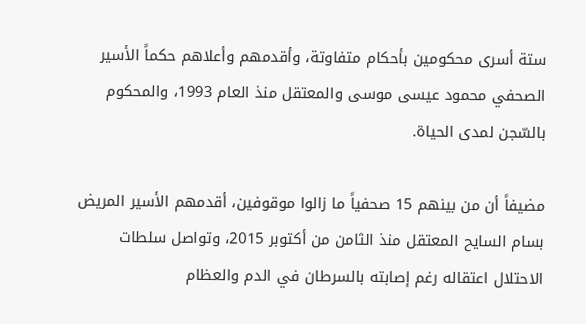ستة أسرى محكومين بأحكام متفاوتة، وأقدمهم وأعلاهم حكماً الأسير الصحفي محمود عيسى موسى والمعتقل منذ العام 1993، والمحكوم بالسّجن لمدى الحياة.

مضيفاً أن من بينهم 15 صحفياً ما زالوا موقوفين، أقدمهم الأسير المريض بسام السايح المعتقل منذ الثامن من أكتوبر 2015، وتواصل سلطات الاحتلال اعتقاله رغم إصابته بالسرطان في الدم والعظام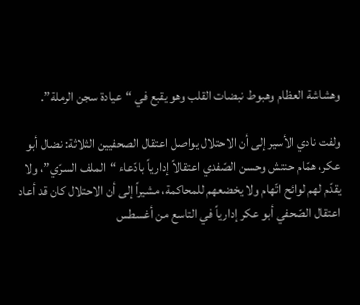وهشاشة العظام وهبوط نبضات القلب وهو يقبع في “عيادة سجن الرملة”.

ولفت نادي الأسير إلى أن الاحتلال يواصل اعتقال الصحفيين الثلاثة: نضال أبو عكر، همّام حنتش وحسن الصّفدي اعتقالاً إدارياً بادّعاء “الملف السرّي”، ولا يقدّم لهم لوائح اتّهام ولا يخضعهم للمحاكمة، مشيراً إلى أن الاحتلال كان قد أعاد اعتقال الصّحفي أبو عكر إدارياً في التاسع من أغسطس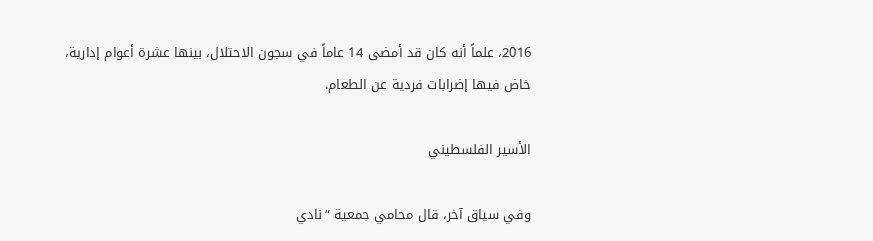2016، علماً أنه كان قد أمضى 14 عاماً في سجون الاحتلال، بينها عشرة أعوام إدارية، خاض فيها إضرابات فردية عن الطعام.

الأسير الفلسطيني

وفي سياق آخر، قال محامي جمعية “نادي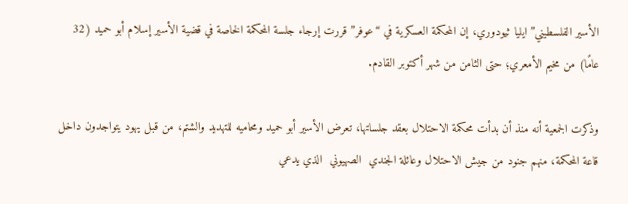الأسير الفلسطيني” ايليا ثيودوري، إن المحكمة العسكرية في “عوفر” قررت إرجاء جلسة المحكمة الخاصة في قضية الأسير إسلام أبو حميد (32 عامًا) من مخيم الأمعري؛ حتى الثامن من شهر أكتوبر القادم.

وذكرت الجمعية أنه منذ أن بدأت محكمة الاحتلال بعقد جلساتها، تعرض الأسير أبو حميد ومحاميه للتهديد والشتم، من قبل يهود يتواجدون داخل قاعة المحكمة، منهم جنود من جيش الاحتلال وعائلة الجندي  الصهيوني  الذي يدعي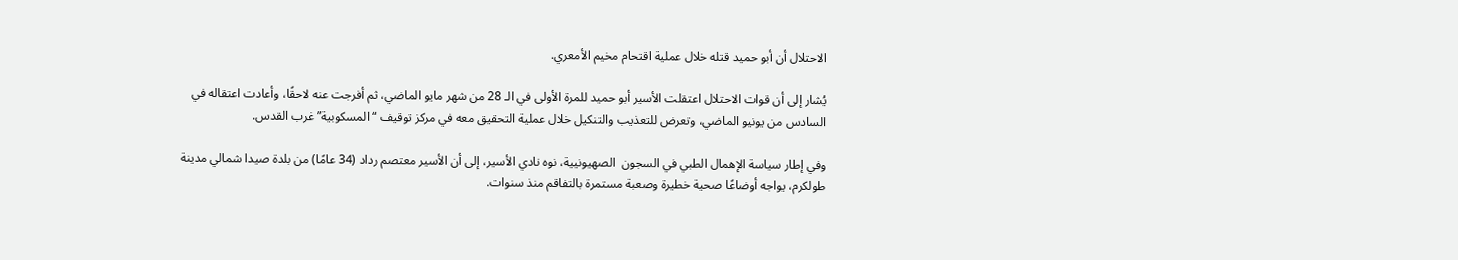الاحتلال أن أبو حميد قتله خلال عملية اقتحام مخيم الأمعري.

يُشار إلى أن قوات الاحتلال اعتقلت الأسير أبو حميد للمرة الأولى في الـ 28 من شهر مايو الماضي، ثم أفرجت عنه لاحقًا، وأعادت اعتقاله في السادس من يونيو الماضي، وتعرض للتعذيب والتنكيل خلال عملية التحقيق معه في مركز توقيف “المسكوبية” غرب القدس.

وفي إطار سياسة الإهمال الطبي في السجون  الصهيونيية، نوه نادي الأسير، إلى أن الأسير معتصم رداد (34 عامًا) من بلدة صيدا شمالي مدينة طولكرم، يواجه أوضاعًا صحية خطيرة وصعبة مستمرة بالتفاقم منذ سنوات.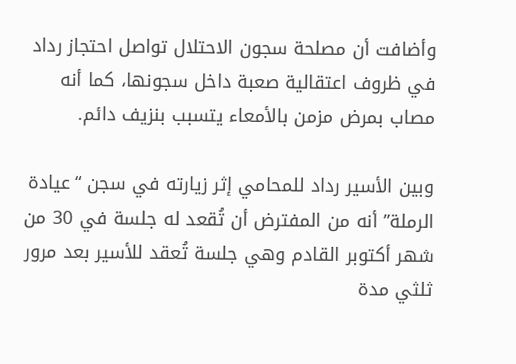وأضافت أن مصلحة سجون الاحتلال تواصل احتجاز رداد في ظروف اعتقالية صعبة داخل سجونها، كما أنه مصاب بمرض مزمن بالأمعاء يتسبب بنزيف دائم.

وبين الأسير رداد للمحامي إثر زيارته في سجن “عيادة الرملة” أنه من المفترض أن تُقعد له جلسة في 30 من شهر أكتوبر القادم وهي جلسة تُعقد للأسير بعد مرور ثلثي مدة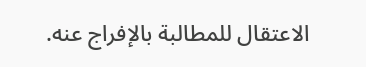الاعتقال للمطالبة بالإفراج عنه.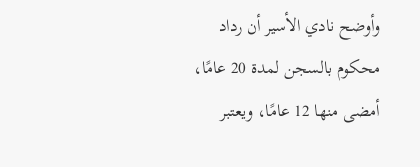وأوضح نادي الأسير أن رداد محكوم بالسجن لمدة 20 عامًا، أمضى منها 12 عامًا، ويعتبر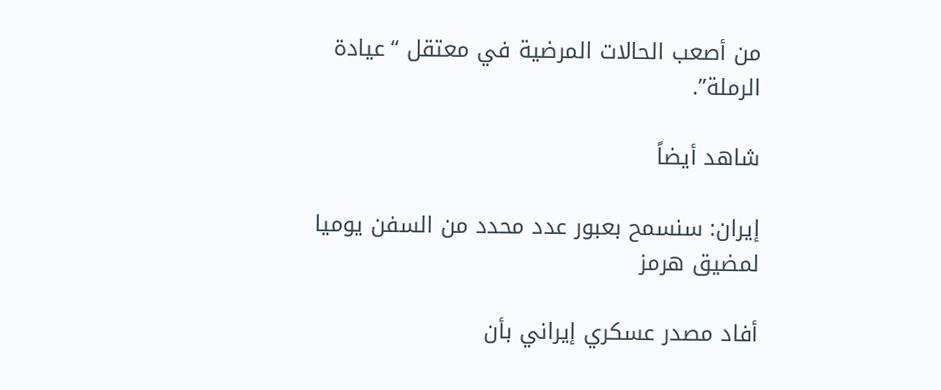من أصعب الحالات المرضية في معتقل “عيادة الرملة”.

شاهد أيضاً

إيران: سنسمح بعبور عدد محدد من السفن يوميا لمضيق هرمز

أفاد مصدر عسكري إيراني بأن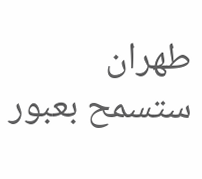طهران ستسمح بعبور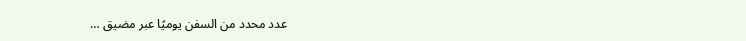عدد محدد من السفن يوميًا عبر مضيق …